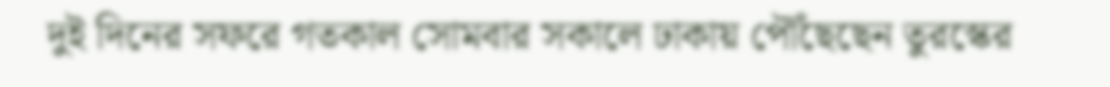দুই দিনের সফরে গতকাল সোমবার সকালে ঢাকায় পৌঁছেছেন তুরস্কের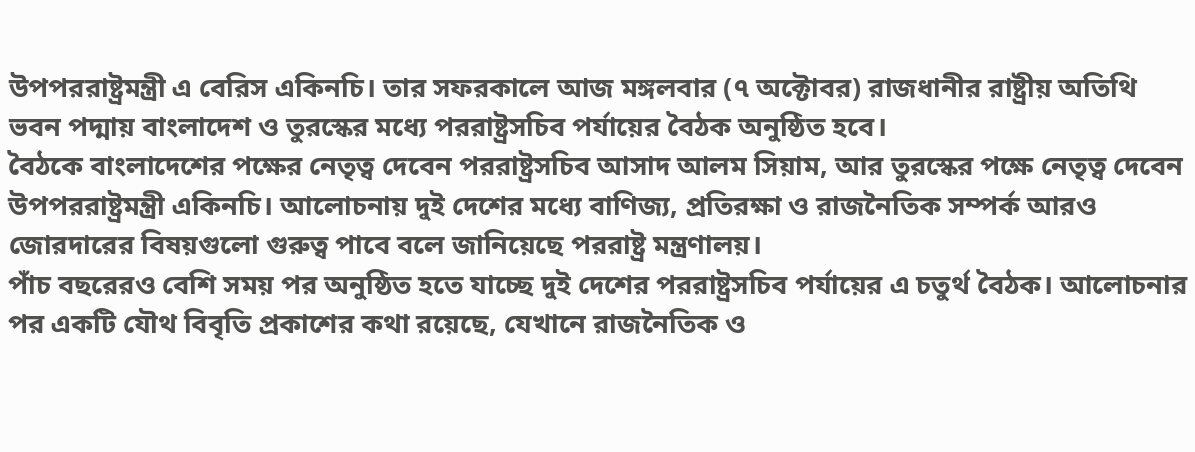উপপররাষ্ট্রমন্ত্রী এ বেরিস একিনচি। তার সফরকালে আজ মঙ্গলবার (৭ অক্টোবর) রাজধানীর রাষ্ট্রীয় অতিথি ভবন পদ্মায় বাংলাদেশ ও তুরস্কের মধ্যে পররাষ্ট্রসচিব পর্যায়ের বৈঠক অনুষ্ঠিত হবে।
বৈঠকে বাংলাদেশের পক্ষের নেতৃত্ব দেবেন পররাষ্ট্রসচিব আসাদ আলম সিয়াম, আর তুরস্কের পক্ষে নেতৃত্ব দেবেন উপপররাষ্ট্রমন্ত্রী একিনচি। আলোচনায় দুই দেশের মধ্যে বাণিজ্য, প্রতিরক্ষা ও রাজনৈতিক সম্পর্ক আরও জোরদারের বিষয়গুলো গুরুত্ব পাবে বলে জানিয়েছে পররাষ্ট্র মন্ত্রণালয়।
পাঁচ বছরেরও বেশি সময় পর অনুষ্ঠিত হতে যাচ্ছে দুই দেশের পররাষ্ট্রসচিব পর্যায়ের এ চতুর্থ বৈঠক। আলোচনার পর একটি যৌথ বিবৃতি প্রকাশের কথা রয়েছে, যেখানে রাজনৈতিক ও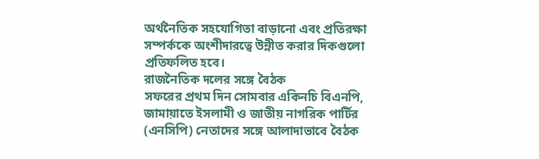অর্থনৈতিক সহযোগিতা বাড়ানো এবং প্রতিরক্ষা সম্পর্ককে অংশীদারত্বে উন্নীত করার দিকগুলো প্রতিফলিত হবে।
রাজনৈতিক দলের সঙ্গে বৈঠক
সফরের প্রথম দিন সোমবার একিনচি বিএনপি, জামায়াতে ইসলামী ও জাতীয় নাগরিক পার্টির (এনসিপি) নেতাদের সঙ্গে আলাদাভাবে বৈঠক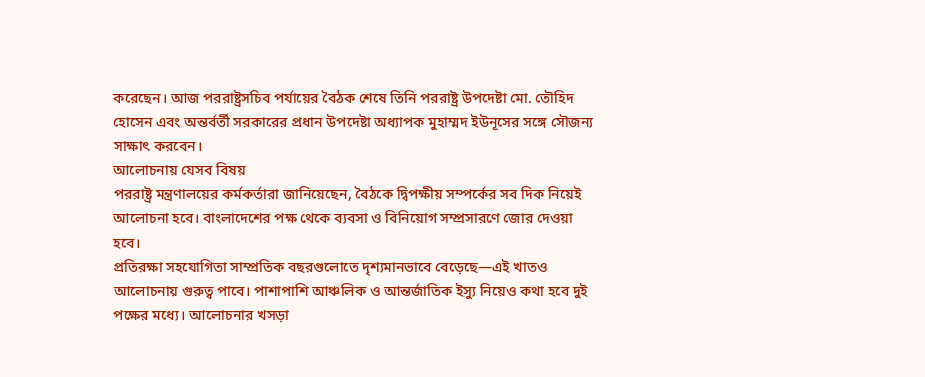করেছেন। আজ পররাষ্ট্রসচিব পর্যায়ের বৈঠক শেষে তিনি পররাষ্ট্র উপদেষ্টা মো. তৌহিদ হোসেন এবং অন্তর্বর্তী সরকারের প্রধান উপদেষ্টা অধ্যাপক মুহাম্মদ ইউনূসের সঙ্গে সৌজন্য সাক্ষাৎ করবেন।
আলোচনায় যেসব বিষয়
পররাষ্ট্র মন্ত্রণালয়ের কর্মকর্তারা জানিয়েছেন, বৈঠকে দ্বিপক্ষীয় সম্পর্কের সব দিক নিয়েই আলোচনা হবে। বাংলাদেশের পক্ষ থেকে ব্যবসা ও বিনিয়োগ সম্প্রসারণে জোর দেওয়া হবে।
প্রতিরক্ষা সহযোগিতা সাম্প্রতিক বছরগুলোতে দৃশ্যমানভাবে বেড়েছে—এই খাতও আলোচনায় গুরুত্ব পাবে। পাশাপাশি আঞ্চলিক ও আন্তর্জাতিক ইস্যু নিয়েও কথা হবে দুই পক্ষের মধ্যে। আলোচনার খসড়া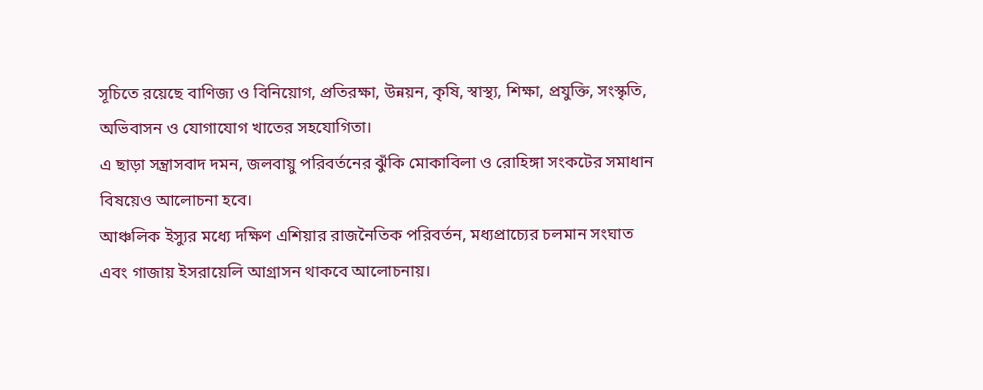সূচিতে রয়েছে বাণিজ্য ও বিনিয়োগ, প্রতিরক্ষা, উন্নয়ন, কৃষি, স্বাস্থ্য, শিক্ষা, প্রযুক্তি, সংস্কৃতি, অভিবাসন ও যোগাযোগ খাতের সহযোগিতা।
এ ছাড়া সন্ত্রাসবাদ দমন, জলবায়ু পরিবর্তনের ঝুঁকি মোকাবিলা ও রোহিঙ্গা সংকটের সমাধান বিষয়েও আলোচনা হবে।
আঞ্চলিক ইস্যুর মধ্যে দক্ষিণ এশিয়ার রাজনৈতিক পরিবর্তন, মধ্যপ্রাচ্যের চলমান সংঘাত এবং গাজায় ইসরায়েলি আগ্রাসন থাকবে আলোচনায়।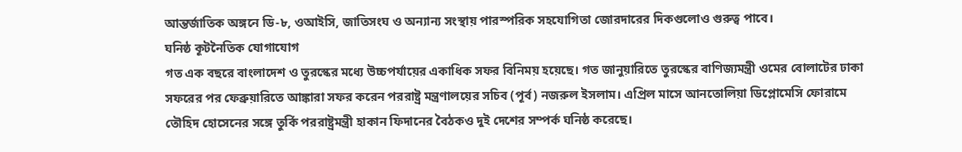আন্তর্জাতিক অঙ্গনে ডি-৮, ওআইসি, জাতিসংঘ ও অন্যান্য সংস্থায় পারস্পরিক সহযোগিতা জোরদারের দিকগুলোও গুরুত্ব পাবে।
ঘনিষ্ঠ কূটনৈতিক যোগাযোগ
গত এক বছরে বাংলাদেশ ও তুরস্কের মধ্যে উচ্চপর্যায়ের একাধিক সফর বিনিময় হয়েছে। গত জানুয়ারিতে তুরস্কের বাণিজ্যমন্ত্রী ওমের বোলাটের ঢাকা সফরের পর ফেব্রুয়ারিতে আঙ্কারা সফর করেন পররাষ্ট্র মন্ত্রণালয়ের সচিব (পূর্ব) নজরুল ইসলাম। এপ্রিল মাসে আনতোলিয়া ডিপ্লোমেসি ফোরামে তৌহিদ হোসেনের সঙ্গে তুর্কি পররাষ্ট্রমন্ত্রী হাকান ফিদানের বৈঠকও দুই দেশের সম্পর্ক ঘনিষ্ঠ করেছে।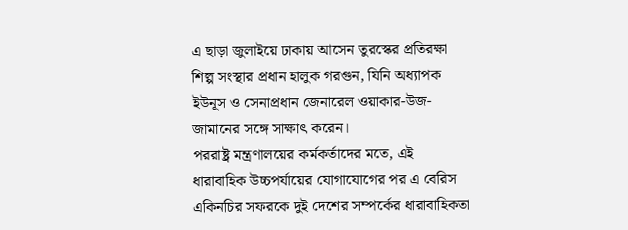এ ছাড়া জুলাইয়ে ঢাকায় আসেন তুরস্কের প্রতিরক্ষা শিল্প সংস্থার প্রধান হালুক গরগুন, যিনি অধ্যাপক ইউনূস ও সেনাপ্রধান জেনারেল ওয়াকার-উজ-জামানের সঙ্গে সাক্ষাৎ করেন।
পররাষ্ট্র মন্ত্রণালয়ের কর্মকর্তাদের মতে, এই ধারাবাহিক উচ্চপর্যায়ের যোগাযোগের পর এ বেরিস একিনচির সফরকে দুই দেশের সম্পর্কের ধারাবাহিকতা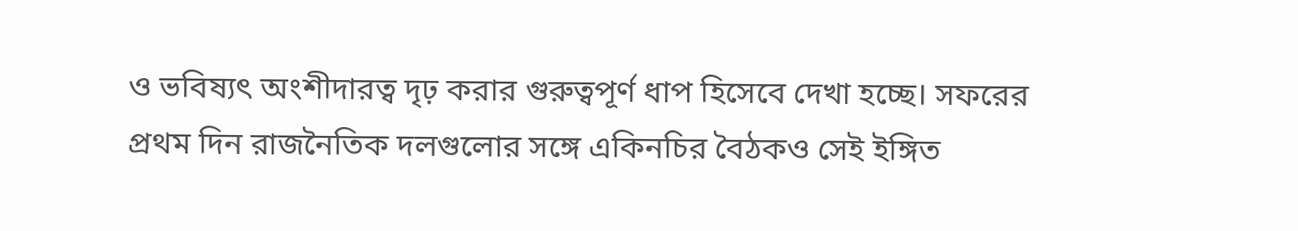ও ভবিষ্যৎ অংশীদারত্ব দৃঢ় করার গুরুত্বপূর্ণ ধাপ হিসেবে দেখা হচ্ছে। সফরের প্রথম দিন রাজনৈতিক দলগুলোর সঙ্গে একিনচির বৈঠকও সেই ইঙ্গিত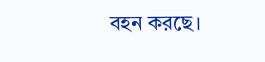বহন করছে।